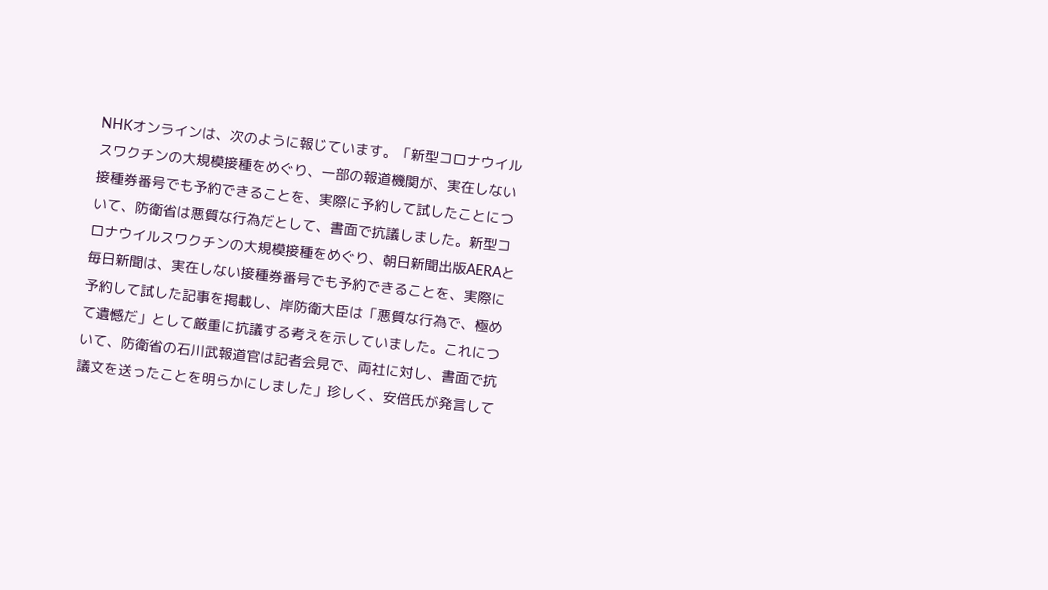NHKオンラインは、次のように報じています。「新型コロナウイルスワクチンの大規模接種をめぐり、一部の報道機関が、実在しない接種券番号でも予約できることを、実際に予約して試したことについて、防衛省は悪質な行為だとして、書面で抗議しました。新型コロナウイルスワクチンの大規模接種をめぐり、朝日新聞出版AERAと毎日新聞は、実在しない接種券番号でも予約できることを、実際に予約して試した記事を掲載し、岸防衛大臣は「悪質な行為で、極めて遺憾だ」として厳重に抗議する考えを示していました。これについて、防衛省の石川武報道官は記者会見で、両社に対し、書面で抗議文を送ったことを明らかにしました」珍しく、安倍氏が発言して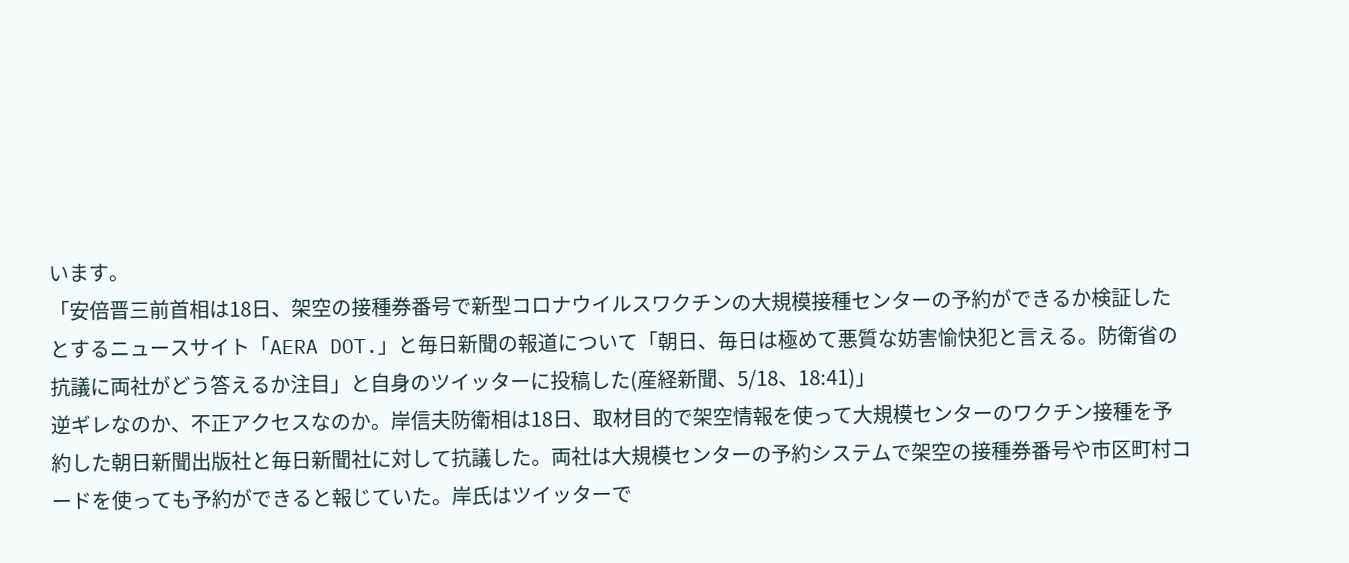います。
「安倍晋三前首相は18日、架空の接種券番号で新型コロナウイルスワクチンの大規模接種センターの予約ができるか検証したとするニュースサイト「AERA DOT.」と毎日新聞の報道について「朝日、毎日は極めて悪質な妨害愉快犯と言える。防衛省の抗議に両社がどう答えるか注目」と自身のツイッターに投稿した(産経新聞、5/18、18:41)」
逆ギレなのか、不正アクセスなのか。岸信夫防衛相は18日、取材目的で架空情報を使って大規模センターのワクチン接種を予約した朝日新聞出版社と毎日新聞社に対して抗議した。両社は大規模センターの予約システムで架空の接種券番号や市区町村コードを使っても予約ができると報じていた。岸氏はツイッターで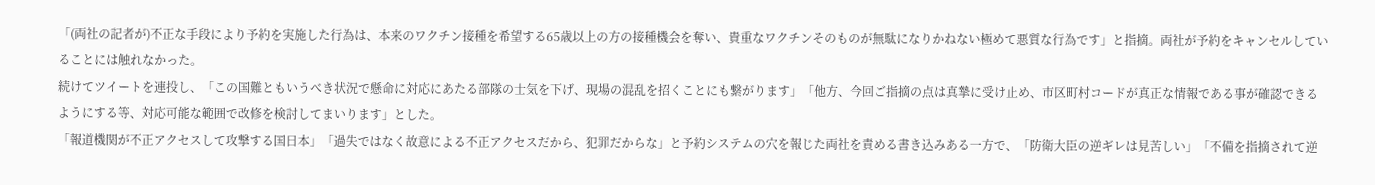「(両社の記者が)不正な手段により予約を実施した行為は、本来のワクチン接種を希望する65歳以上の方の接種機会を奪い、貴重なワクチンそのものが無駄になりかねない極めて悪質な行為です」と指摘。両社が予約をキャンセルしていることには触れなかった。
続けてツイートを連投し、「この国難ともいうべき状況で懸命に対応にあたる部隊の士気を下げ、現場の混乱を招くことにも繋がります」「他方、今回ご指摘の点は真摯に受け止め、市区町村コードが真正な情報である事が確認できるようにする等、対応可能な範囲で改修を検討してまいります」とした。
「報道機関が不正アクセスして攻撃する国日本」「過失ではなく故意による不正アクセスだから、犯罪だからな」と予約システムの穴を報じた両社を責める書き込みある一方で、「防衛大臣の逆ギレは見苦しい」「不備を指摘されて逆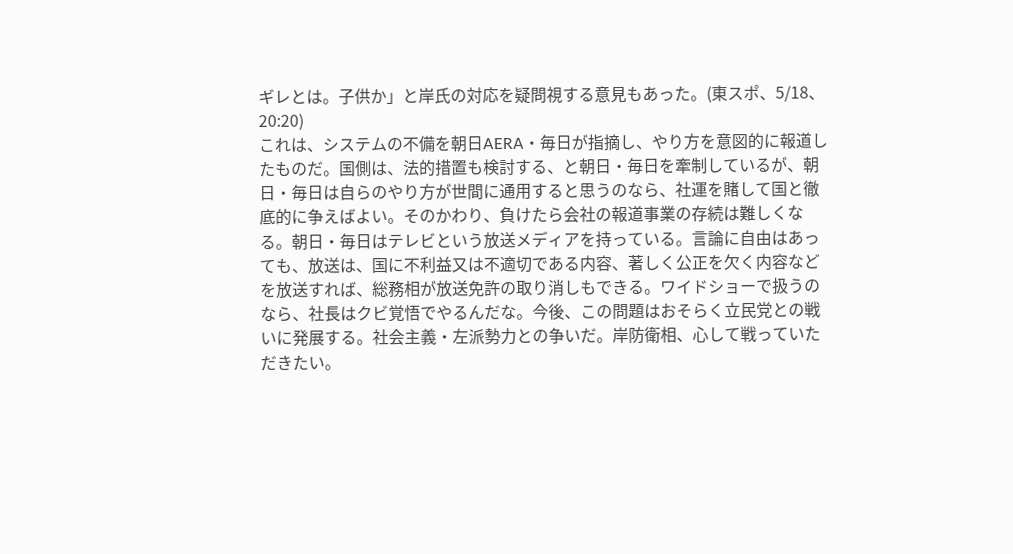ギレとは。子供か」と岸氏の対応を疑問視する意見もあった。(東スポ、5/18、20:20)
これは、システムの不備を朝日AERA・毎日が指摘し、やり方を意図的に報道したものだ。国側は、法的措置も検討する、と朝日・毎日を牽制しているが、朝日・毎日は自らのやり方が世間に通用すると思うのなら、社運を賭して国と徹底的に争えばよい。そのかわり、負けたら会社の報道事業の存続は難しくなる。朝日・毎日はテレビという放送メディアを持っている。言論に自由はあっても、放送は、国に不利益又は不適切である内容、著しく公正を欠く内容などを放送すれば、総務相が放送免許の取り消しもできる。ワイドショーで扱うのなら、社長はクビ覚悟でやるんだな。今後、この問題はおそらく立民党との戦いに発展する。社会主義・左派勢力との争いだ。岸防衛相、心して戦っていただきたい。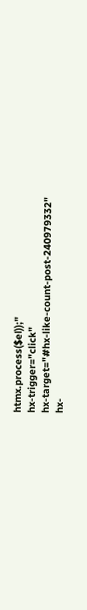htmx.process($el));"
hx-trigger="click"
hx-target="#hx-like-count-post-240979332"
hx-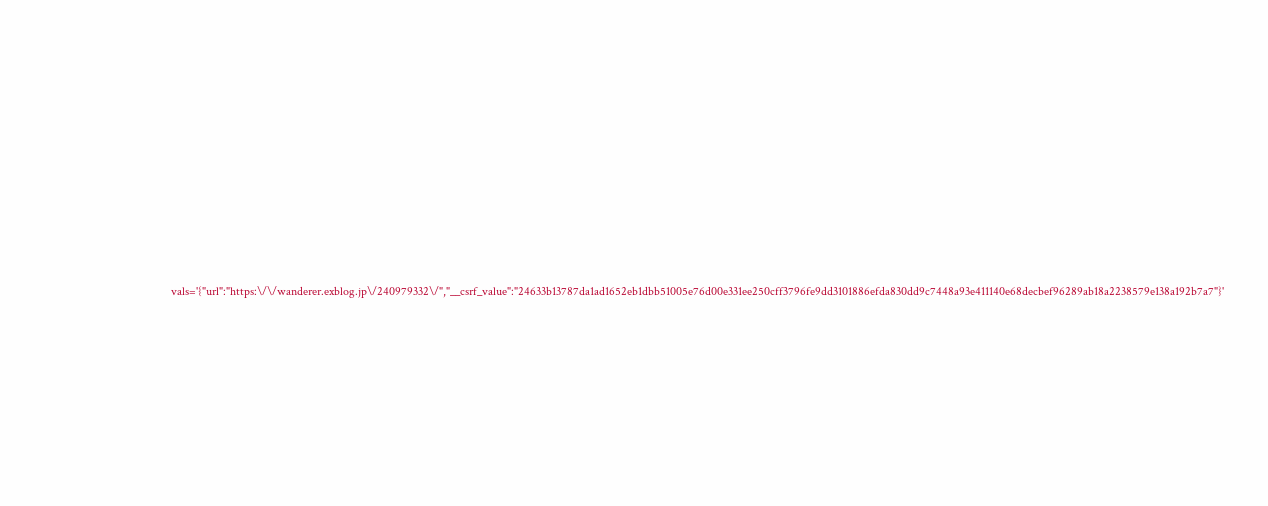vals='{"url":"https:\/\/wanderer.exblog.jp\/240979332\/","__csrf_value":"24633b13787da1ad1652eb1dbb51005e76d00e331ee250cff3796fe9dd3101886efda830dd9c7448a93e411140e68decbef96289ab18a2238579e138a192b7a7"}'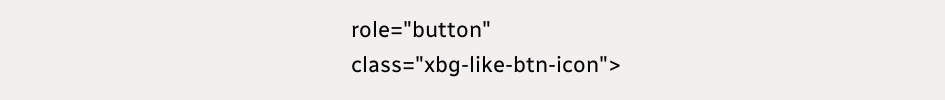role="button"
class="xbg-like-btn-icon">